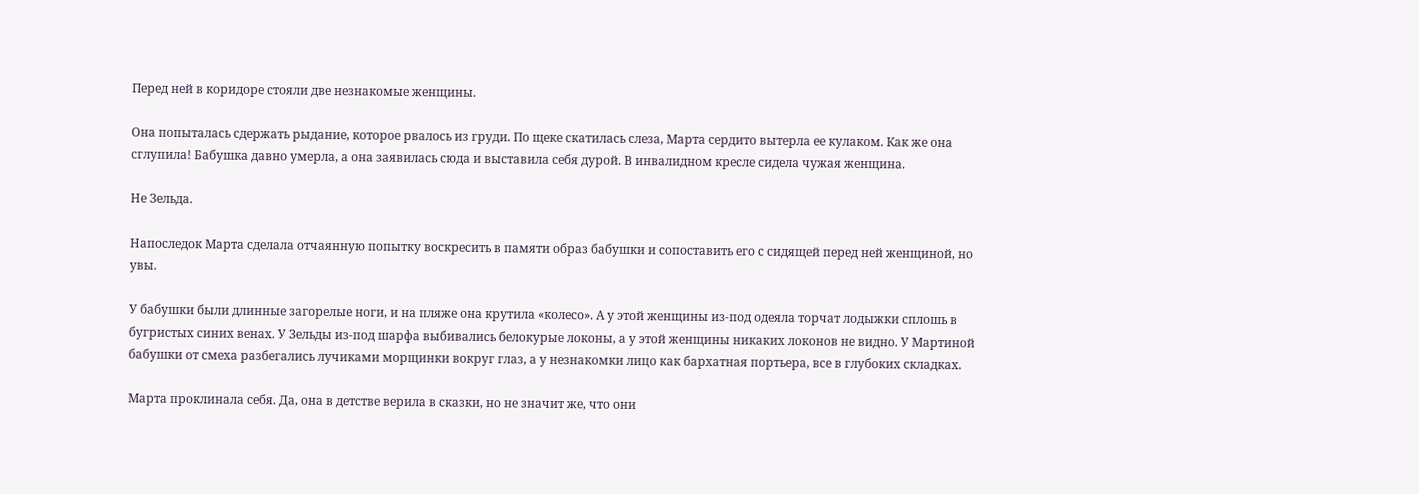Перед ней в коридоре стояли две незнакомые женщины.

Она попыталась сдержать рыдание, которое рвалось из груди. По щеке скатилась слеза, Марта сердито вытерла ее кулаком. Как же она сглупила! Бабушка давно умерла, а она заявилась сюда и выставила себя дурой. В инвалидном кресле сидела чужая женщина.

Не Зельда.

Напоследок Марта сделала отчаянную попытку воскресить в памяти образ бабушки и сопоставить его с сидящей перед ней женщиной, но увы.

У бабушки были длинные загорелые ноги, и на пляже она крутила «колесо». А у этой женщины из-под одеяла торчат лодыжки сплошь в бугристых синих венах. У Зельды из-под шарфа выбивались белокурые локоны, а у этой женщины никаких локонов не видно. У Мартиной бабушки от смеха разбегались лучиками морщинки вокруг глаз, а у незнакомки лицо как бархатная портьера, все в глубоких складках.

Марта проклинала себя. Да, она в детстве верила в сказки, но не значит же, что они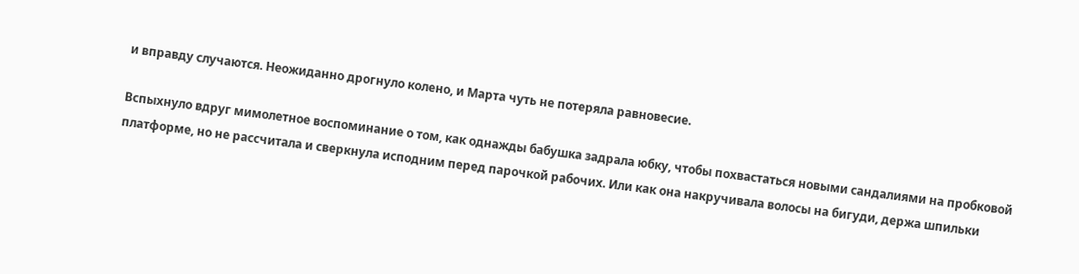и вправду случаются. Неожиданно дрогнуло колено, и Марта чуть не потеряла равновесие.

Вспыхнуло вдруг мимолетное воспоминание о том, как однажды бабушка задрала юбку, чтобы похвастаться новыми сандалиями на пробковой платформе, но не рассчитала и сверкнула исподним перед парочкой рабочих. Или как она накручивала волосы на бигуди, держа шпильки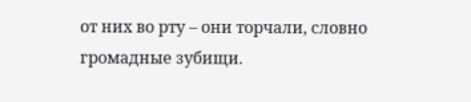от них во рту – они торчали, словно громадные зубищи.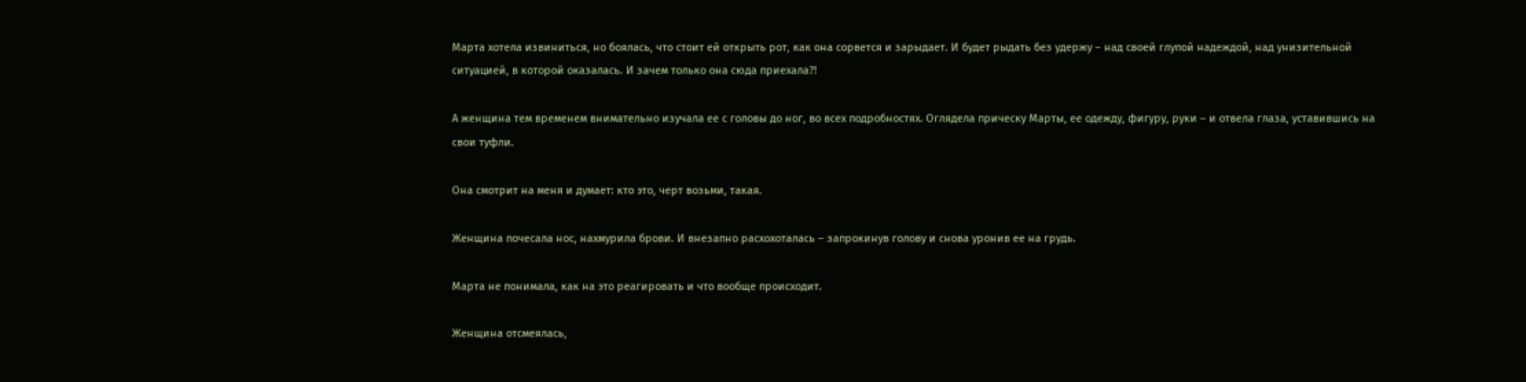Марта хотела извиниться, но боялась, что стоит ей открыть рот, как она сорвется и зарыдает. И будет рыдать без удержу – над своей глупой надеждой, над унизительной ситуацией, в которой оказалась. И зачем только она сюда приехала?!

А женщина тем временем внимательно изучала ее с головы до ног, во всех подробностях. Оглядела прическу Марты, ее одежду, фигуру, руки – и отвела глаза, уставившись на свои туфли.

Она смотрит на меня и думает: кто это, черт возьми, такая.

Женщина почесала нос, нахмурила брови. И внезапно расхохоталась – запрокинув голову и снова уронив ее на грудь.

Марта не понимала, как на это реагировать и что вообще происходит.

Женщина отсмеялась,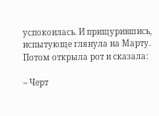успокоилась. И прищурившись, испытующе глянула на Марту. Потом открыла рот и сказала:

– Черт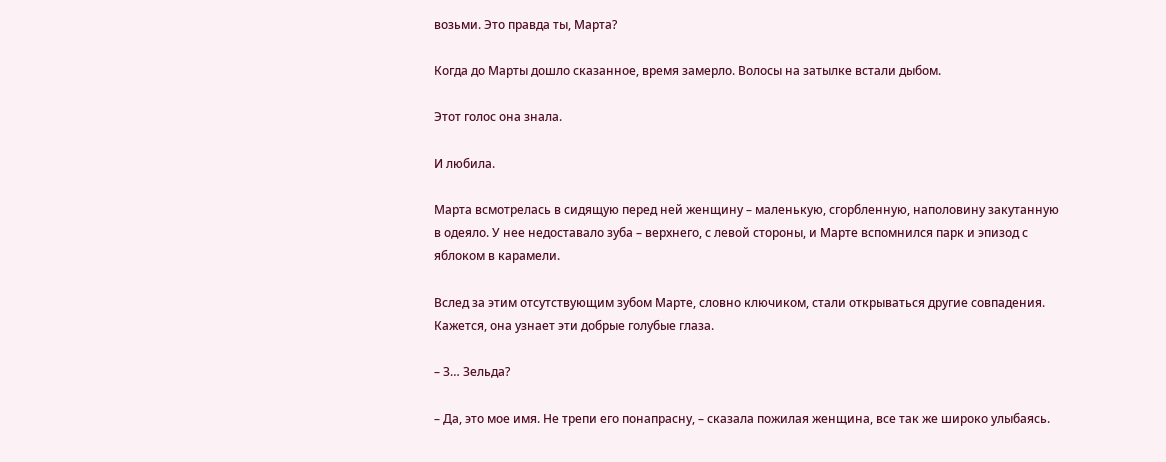возьми. Это правда ты, Марта?

Когда до Марты дошло сказанное, время замерло. Волосы на затылке встали дыбом.

Этот голос она знала.

И любила.

Марта всмотрелась в сидящую перед ней женщину – маленькую, сгорбленную, наполовину закутанную в одеяло. У нее недоставало зуба – верхнего, с левой стороны, и Марте вспомнился парк и эпизод с яблоком в карамели.

Вслед за этим отсутствующим зубом Марте, словно ключиком, стали открываться другие совпадения. Кажется, она узнает эти добрые голубые глаза.

– З… Зельда?

– Да, это мое имя. Не трепи его понапрасну, – сказала пожилая женщина, все так же широко улыбаясь.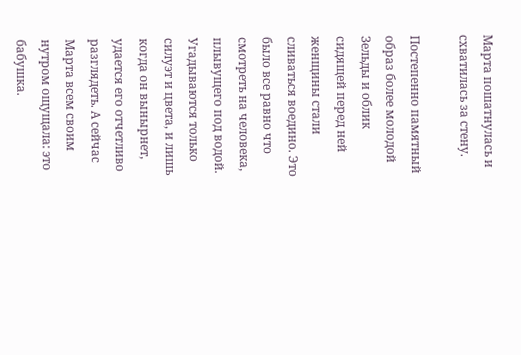Марта пошатнулась и схватилась за стену.

Постепенно памятный образ более молодой Зельды и облик сидящей перед ней женщины стали сливаться воедино. Это было все равно что смотреть на человека, плывущего под водой. Угадываются только силуэт и цвета, и лишь когда он вынырнет, удается его отчетливо разглядеть. А сейчас Марта всем своим нутром ощущала: это бабушка.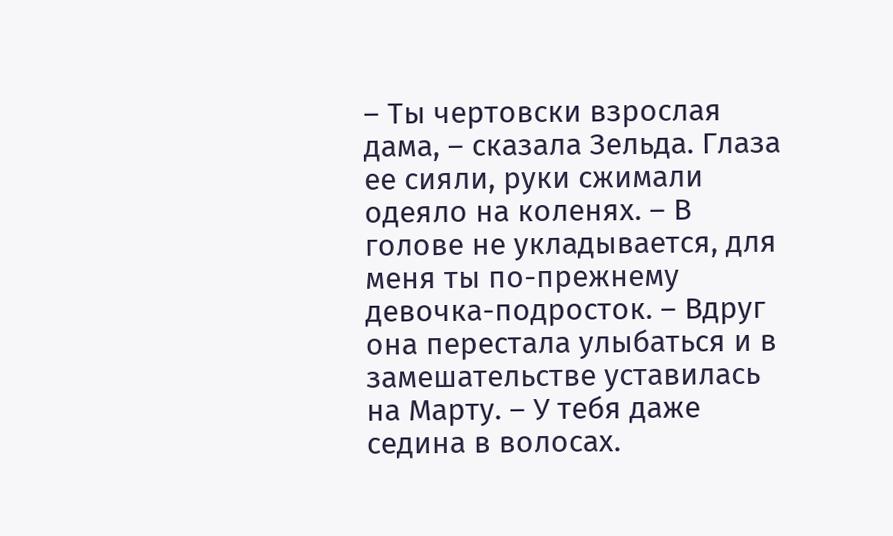– Ты чертовски взрослая дама, – сказала Зельда. Глаза ее сияли, руки сжимали одеяло на коленях. – В голове не укладывается, для меня ты по-прежнему девочка-подросток. – Вдруг она перестала улыбаться и в замешательстве уставилась на Марту. – У тебя даже седина в волосах.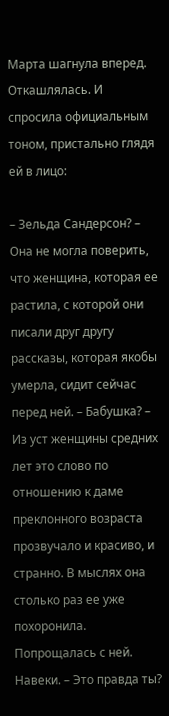Марта шагнула вперед. Откашлялась. И спросила официальным тоном, пристально глядя ей в лицо:

– Зельда Сандерсон? – Она не могла поверить, что женщина, которая ее растила, с которой они писали друг другу рассказы, которая якобы умерла, сидит сейчас перед ней. – Бабушка? – Из уст женщины средних лет это слово по отношению к даме преклонного возраста прозвучало и красиво, и странно. В мыслях она столько раз ее уже похоронила. Попрощалась с ней. Навеки. – Это правда ты?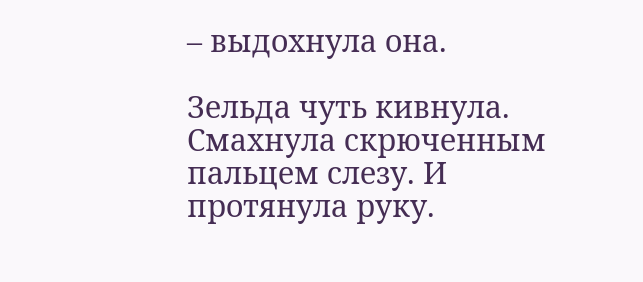– выдохнула она.

Зельда чуть кивнула. Смахнула скрюченным пальцем слезу. И протянула руку.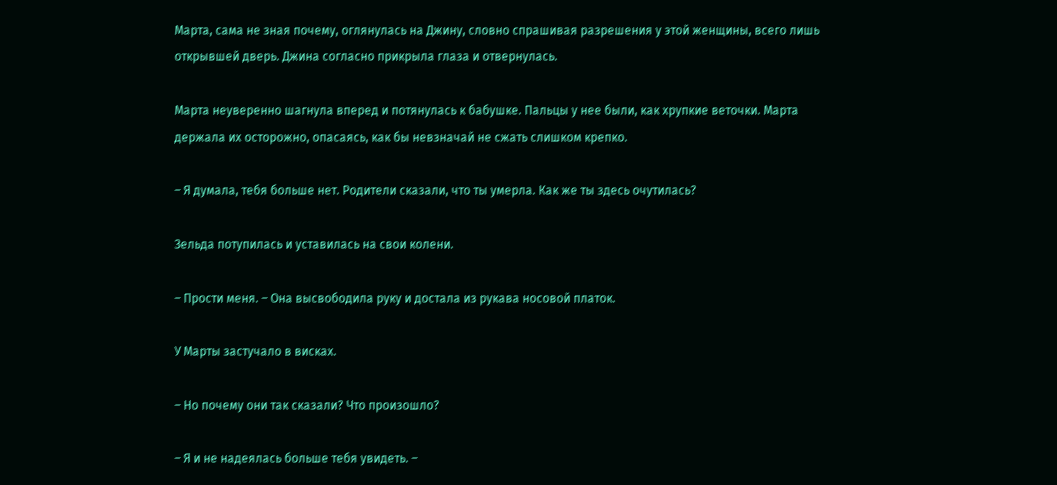Марта, сама не зная почему, оглянулась на Джину, словно спрашивая разрешения у этой женщины, всего лишь открывшей дверь. Джина согласно прикрыла глаза и отвернулась.

Марта неуверенно шагнула вперед и потянулась к бабушке. Пальцы у нее были, как хрупкие веточки. Марта держала их осторожно, опасаясь, как бы невзначай не сжать слишком крепко.

– Я думала, тебя больше нет. Родители сказали, что ты умерла. Как же ты здесь очутилась?

Зельда потупилась и уставилась на свои колени.

– Прости меня. – Она высвободила руку и достала из рукава носовой платок.

У Марты застучало в висках.

– Но почему они так сказали? Что произошло?

– Я и не надеялась больше тебя увидеть. –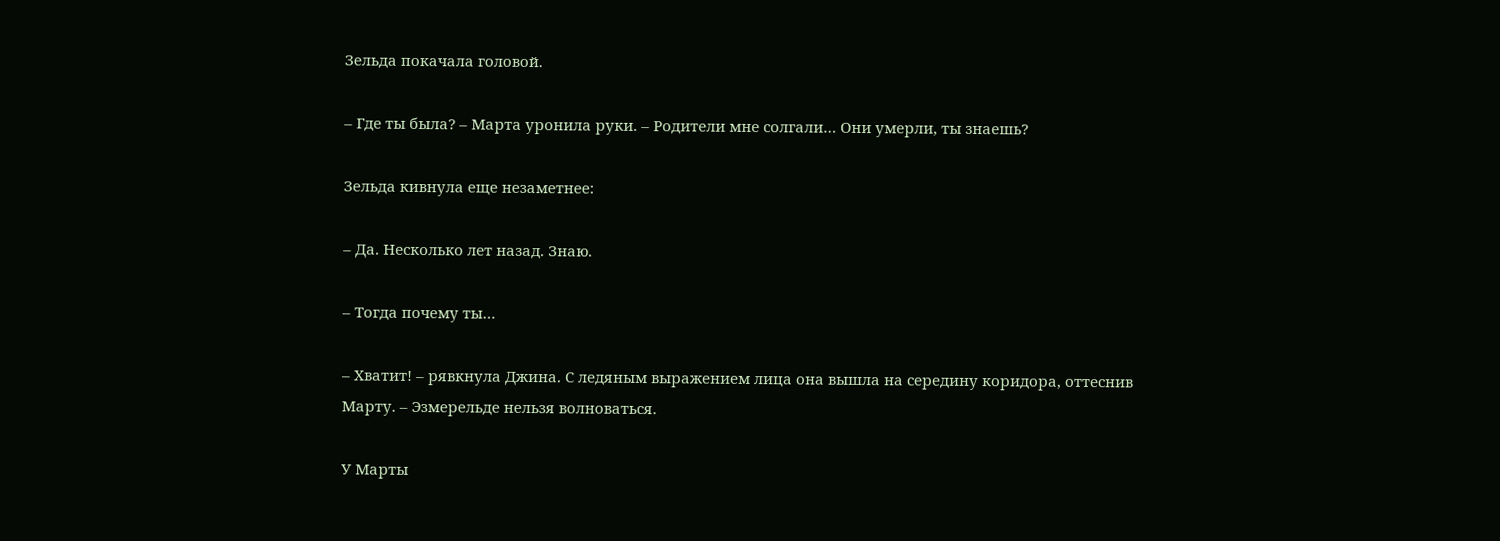Зельда покачала головой.

– Где ты была? – Марта уронила руки. – Родители мне солгали… Они умерли, ты знаешь?

Зельда кивнула еще незаметнее:

– Да. Несколько лет назад. Знаю.

– Тогда почему ты…

– Хватит! – рявкнула Джина. С ледяным выражением лица она вышла на середину коридора, оттеснив Марту. – Эзмерельде нельзя волноваться.

У Марты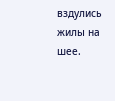вздулись жилы на шее.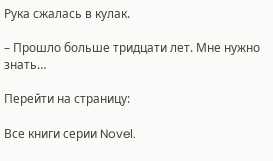Рука сжалась в кулак.

– Прошло больше тридцати лет. Мне нужно знать…

Перейти на страницу:

Все книги серии Novel.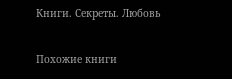Книги. Секреты. Любовь

Похожие книги